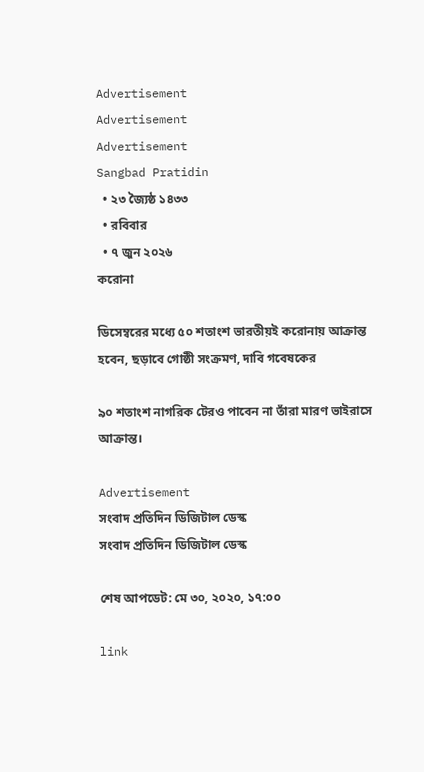Advertisement
Advertisement
Advertisement
Sangbad Pratidin
  • ২৩ জ্যৈষ্ঠ ১৪৩৩
  • রবিবার
  • ৭ জুন ২০২৬
করোনা

ডিসেম্বরের মধ্যে ৫০ শতাংশ ভারতীয়ই করোনায় আক্রান্ত হবেন, ছড়াবে গোষ্ঠী সংক্রমণ, দাবি গবেষকের

৯০ শতাংশ নাগরিক টেরও পাবেন না তাঁরা মারণ ভাইরাসে আক্রান্ত।

Advertisement
সংবাদ প্রতিদিন ডিজিটাল ডেস্ক
সংবাদ প্রতিদিন ডিজিটাল ডেস্ক

শেষ আপডেট: মে ৩০, ২০২০, ১৭:০০

link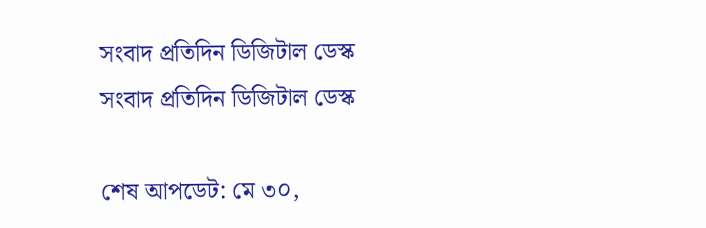সংবাদ প্রতিদিন ডিজিটাল ডেস্ক
সংবাদ প্রতিদিন ডিজিটাল ডেস্ক

শেষ আপডেট: মে ৩০,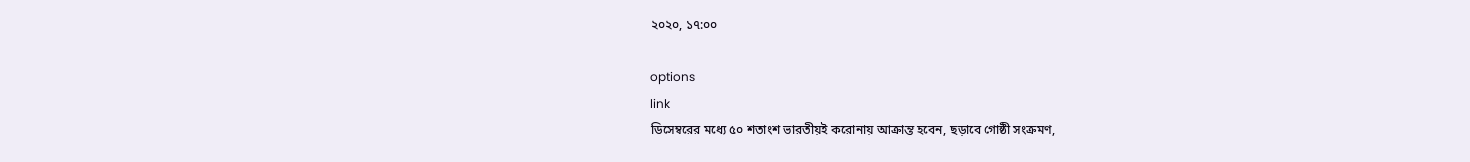২০২০, ১৭:০০

options
link
ডিসেম্বরের মধ্যে ৫০ শতাংশ ভারতীয়ই করোনায় আক্রান্ত হবেন, ছড়াবে গোষ্ঠী সংক্রমণ,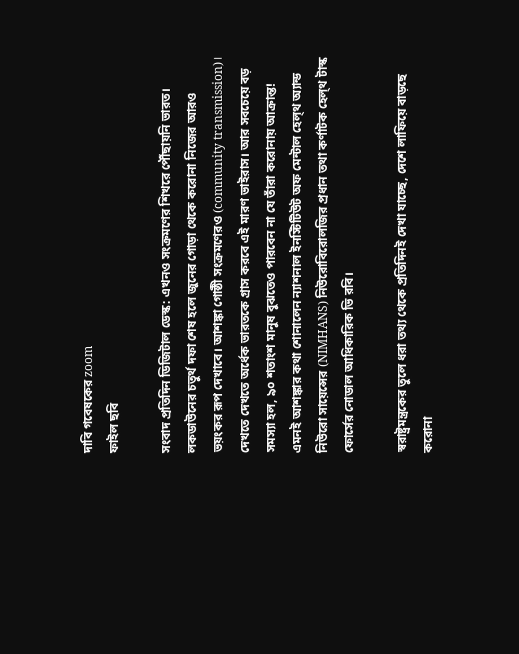দাবি গবেষকের zoom
ফাইল ছবি

সংবাদ প্রতিদিন ডিজিটাল ডেস্ক: এখনও সংক্রমণের শিখরে পৌঁছায়নি ভারত। লকডাউনের চতুর্থ দফা শেষ হলে জুনের গোড়া থেকে করোনা নিজের আরও ভয়ংকর রূপ দেখাবে। আশঙ্কা গোষ্ঠী সংক্রমণেরও (community transmission)। দেখতে দেখতে অর্ধেক ভারতকে গ্রাস করবে এই মারণ ভাইরাস। আর সবচেয়ে বড় সমস্যা হল, ৯০ শতাংশ মানুষ বুঝতেও পারবেন না যে তাঁরা করোনায় আক্রান্ত! এমনই আশঙ্কার কথা শোনালেন ন্যাশনাল ইনস্টিটিউট অফ মেন্টাল হেল্থ অ্যান্ড নিউরো সায়েন্সের (NIMHANS) নিউরোবিরোলজির প্রধান তথা কর্ণাটক হেল্থ টাস্ক ফোর্সের নোডাল আধিকারিক ভি রবি।

স্বরাষ্ট্রমন্ত্রকের তুলে ধরা তথ্য থেকে প্রতিদিনই দেখা যাচ্ছে, দেশে লাফিয়ে বাড়ছে করোনা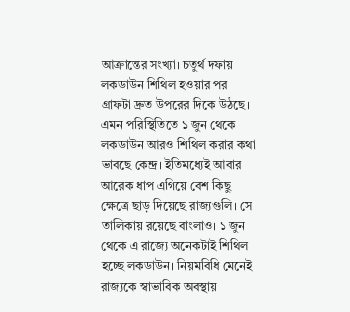আক্রান্তের সংখ্যা। চতুর্থ দফায় লকডাউন শিথিল হওয়ার পর গ্রাফটা দ্রুত উপরের দিকে উঠছে। এমন পরিস্থিতিতে ১ জুন থেকে লকডাউন আরও শিথিল করার কথা ভাবছে কেন্দ্র। ইতিমধ্যেই আবার আরেক ধাপ এগিয়ে বেশ কিছু ক্ষেত্রে ছাড় দিয়েছে রাজ্যগুলি। সে তালিকায় রয়েছে বাংলাও। ১ জুন থেকে এ রাজ্যে অনেকটাই শিথিল হচ্ছে লকডাউন। নিয়মবিধি মেনেই রাজ্যকে স্বাভাবিক অবস্থায়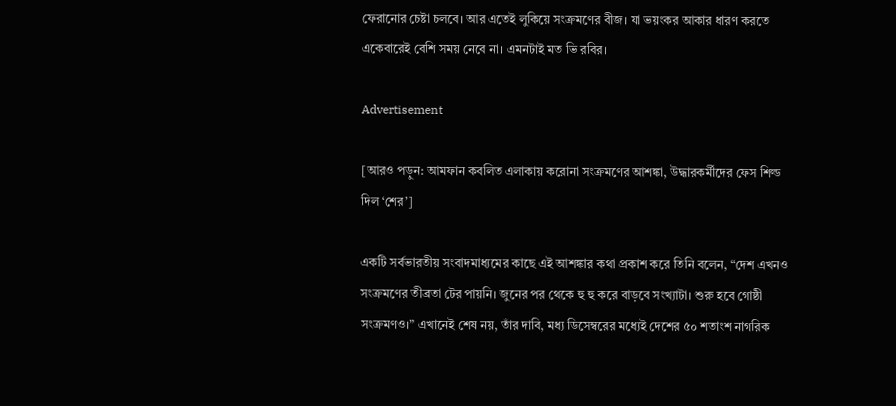ফেরানোর চেষ্টা চলবে। আর এতেই লুকিয়ে সংক্রমণের বীজ। যা ভয়ংকর আকার ধারণ করতে একেবারেই বেশি সময় নেবে না। এমনটাই মত ভি রবির।

Advertisement

[আরও পড়ুন: আমফান কবলিত এলাকায় করোনা সংক্রমণের আশঙ্কা, উদ্ধারকর্মীদের ফেস শিল্ড দিল ‘শের’]

একটি সর্বভারতীয় সংবাদমাধ্যমের কাছে এই আশঙ্কার কথা প্রকাশ করে তিনি বলেন, “দেশ এখনও সংক্রমণের তীব্রতা টের পায়নি। জুনের পর থেকে হু হু করে বাড়বে সংখ্যাটা। শুরু হবে গোষ্ঠী সংক্রমণও।” এখানেই শেষ নয়, তাঁর দাবি, মধ্য ডিসেম্বরের মধ্যেই দেশের ৫০ শতাংশ নাগরিক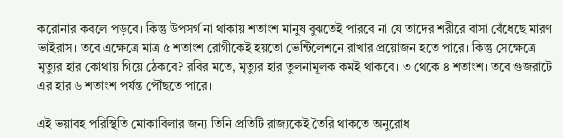করোনার কবলে পড়বে। কিন্তু উপসর্গ না থাকায় শতাংশ মানুষ বুঝতেই পারবে না যে তাদের শরীরে বাসা বেঁধেছে মারণ ভাইরাস। তবে এক্ষেত্রে মাত্র ৫ শতাংশ রোগীকেই হয়তো ভেন্টিলেশনে রাখার প্রয়োজন হতে পারে। কিন্তু সেক্ষেত্রে মৃত্যুর হার কোথায় গিয়ে ঠেকবে? রবির মতে, মৃত্যুর হার তুলনামূলক কমই থাকবে। ৩ থেকে ৪ শতাংশ। তবে গুজরাটে এর হার ৬ শতাংশ পর্যন্ত পৌঁছতে পারে।

এই ভয়াবহ পরিস্থিতি মোকাবিলার জন্য তিনি প্রতিটি রাজ্যকেই তৈরি থাকতে অনুরোধ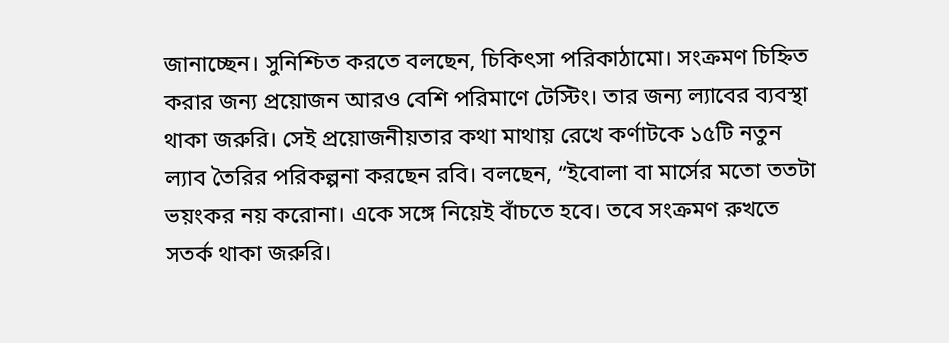জানাচ্ছেন। সুনিশ্চিত করতে বলছেন, চিকিৎসা পরিকাঠামো। সংক্রমণ চিহ্নিত করার জন্য প্রয়োজন আরও বেশি পরিমাণে টেস্টিং। তার জন্য ল্যাবের ব্যবস্থা থাকা জরুরি। সেই প্রয়োজনীয়তার কথা মাথায় রেখে কর্ণাটকে ১৫টি নতুন ল্যাব তৈরির পরিকল্পনা করছেন রবি। বলছেন, “ইবোলা বা মার্সের মতো ততটা ভয়ংকর নয় করোনা। একে সঙ্গে নিয়েই বাঁচতে হবে। তবে সংক্রমণ রুখতে সতর্ক থাকা জরুরি।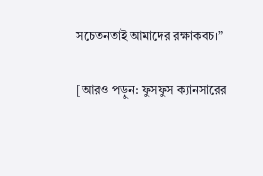সচেতনতাই আমাদের রক্ষাকবচ।”

[আরও পড়ুন: ফুসফুস ক্যানসারের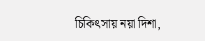চিকিৎসায় নয়া দিশা,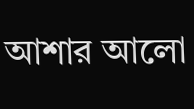আশার আলো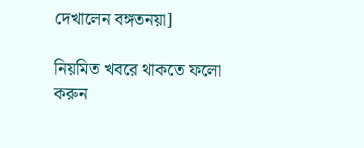দেখালেন বঙ্গতনয়া]

নিয়মিত খবরে থাকতে ফলো করুন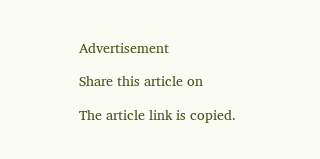Advertisement

Share this article on

The article link is copied.